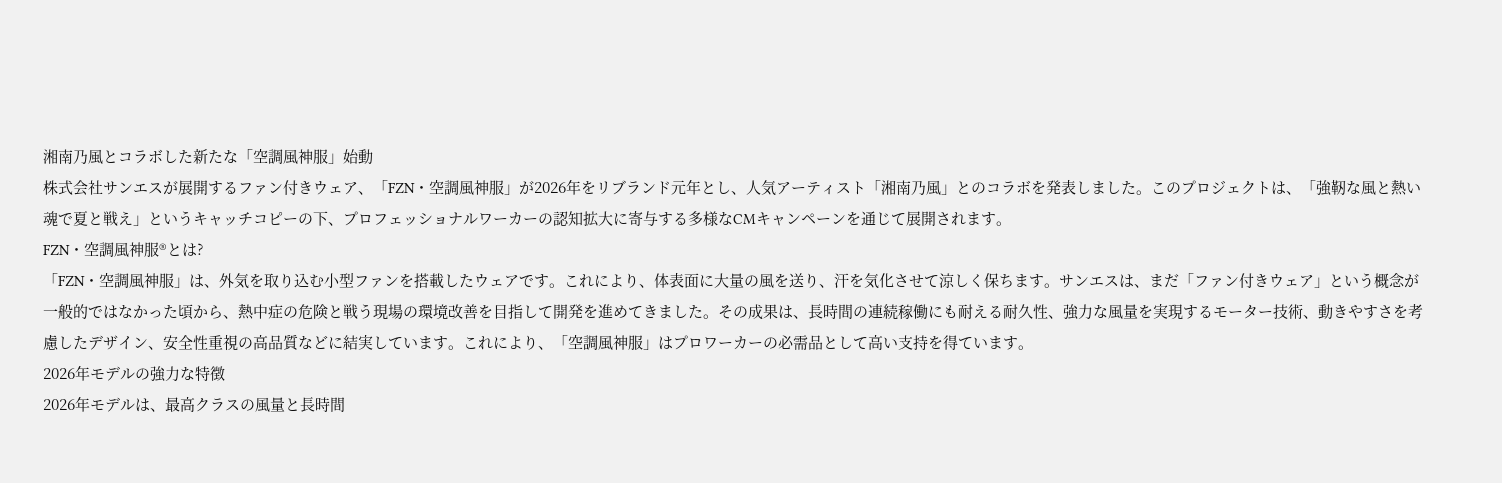湘南乃風とコラボした新たな「空調風神服」始動
株式会社サンエスが展開するファン付きウェア、「FZN・空調風神服」が2026年をリブランド元年とし、人気アーティスト「湘南乃風」とのコラボを発表しました。このプロジェクトは、「強靭な風と熱い魂で夏と戦え」というキャッチコピーの下、プロフェッショナルワーカーの認知拡大に寄与する多様なCMキャンペーンを通じて展開されます。
FZN・空調風神服®とは?
「FZN・空調風神服」は、外気を取り込む小型ファンを搭載したウェアです。これにより、体表面に大量の風を送り、汗を気化させて涼しく保ちます。サンエスは、まだ「ファン付きウェア」という概念が一般的ではなかった頃から、熱中症の危険と戦う現場の環境改善を目指して開発を進めてきました。その成果は、長時間の連続稼働にも耐える耐久性、強力な風量を実現するモーター技術、動きやすさを考慮したデザイン、安全性重視の高品質などに結実しています。これにより、「空調風神服」はプロワーカーの必需品として高い支持を得ています。
2026年モデルの強力な特徴
2026年モデルは、最高クラスの風量と長時間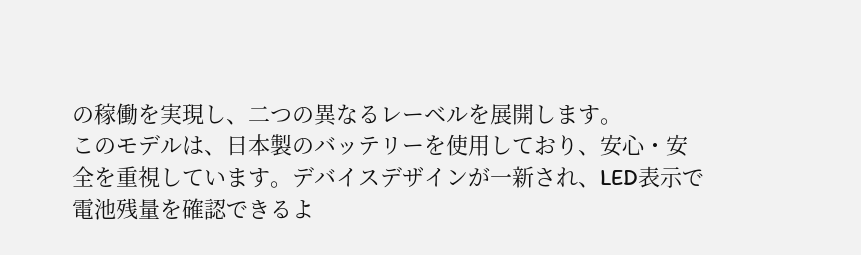の稼働を実現し、二つの異なるレーベルを展開します。
このモデルは、日本製のバッテリーを使用しており、安心・安全を重視しています。デバイスデザインが一新され、LED表示で電池残量を確認できるよ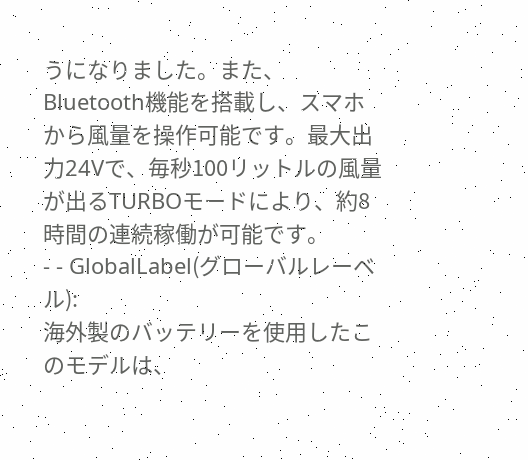うになりました。また、Bluetooth機能を搭載し、スマホから風量を操作可能です。最大出力24Vで、毎秒100リットルの風量が出るTURBOモードにより、約8時間の連続稼働が可能です。
- - GlobalLabel(グローバルレーベル):
海外製のバッテリーを使用したこのモデルは、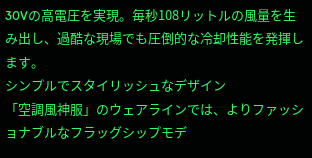30Vの高電圧を実現。毎秒108リットルの風量を生み出し、過酷な現場でも圧倒的な冷却性能を発揮します。
シンプルでスタイリッシュなデザイン
「空調風神服」のウェアラインでは、よりファッショナブルなフラッグシップモデ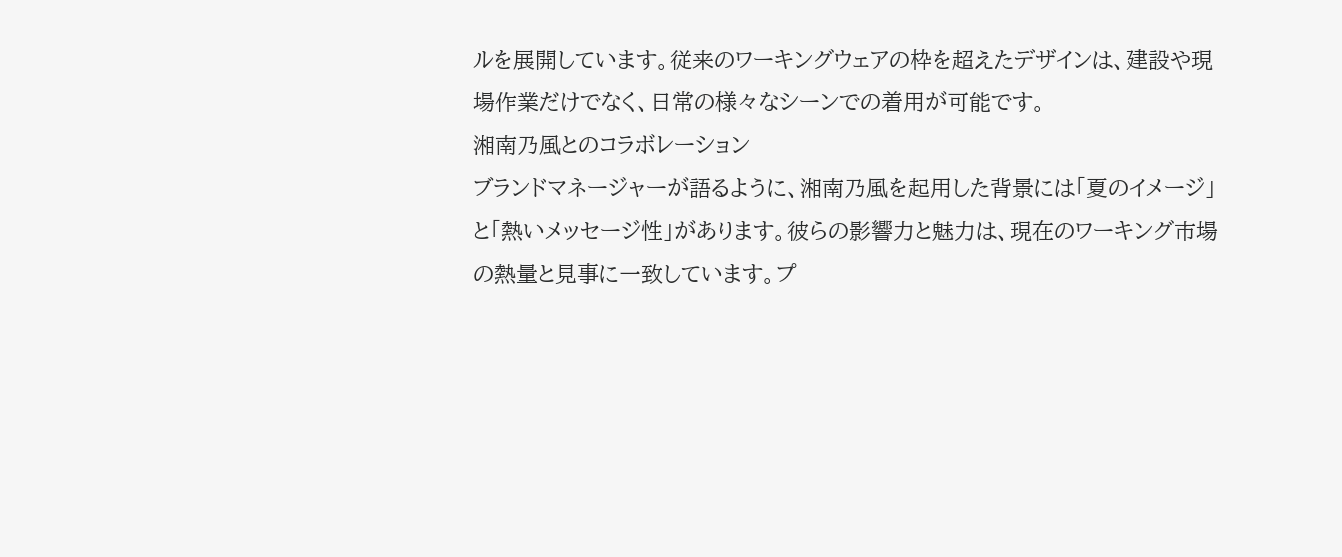ルを展開しています。従来のワーキングウェアの枠を超えたデザインは、建設や現場作業だけでなく、日常の様々なシーンでの着用が可能です。
湘南乃風とのコラボレーション
ブランドマネージャーが語るように、湘南乃風を起用した背景には「夏のイメージ」と「熱いメッセージ性」があります。彼らの影響力と魅力は、現在のワーキング市場の熱量と見事に一致しています。プ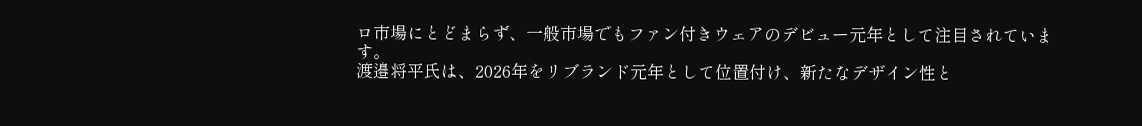ロ市場にとどまらず、一般市場でもファン付きウェアのデビュー元年として注目されています。
渡邉将平氏は、2026年をリブランド元年として位置付け、新たなデザイン性と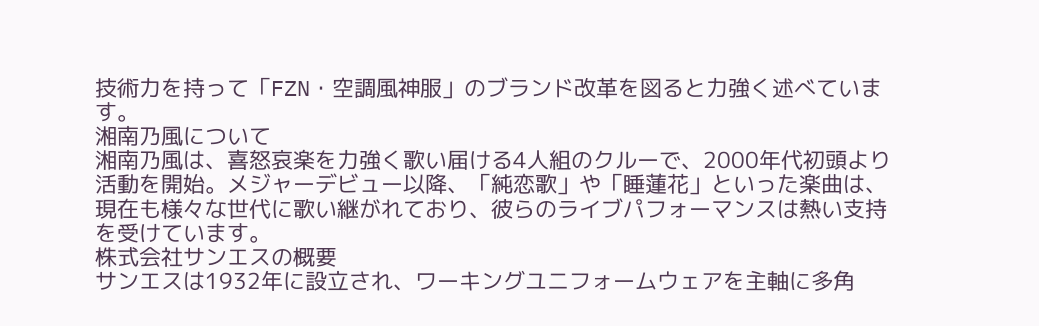技術力を持って「FZN・空調風神服」のブランド改革を図ると力強く述べています。
湘南乃風について
湘南乃風は、喜怒哀楽を力強く歌い届ける4人組のクルーで、2000年代初頭より活動を開始。メジャーデビュー以降、「純恋歌」や「睡蓮花」といった楽曲は、現在も様々な世代に歌い継がれており、彼らのライブパフォーマンスは熱い支持を受けています。
株式会社サンエスの概要
サンエスは1932年に設立され、ワーキングユニフォームウェアを主軸に多角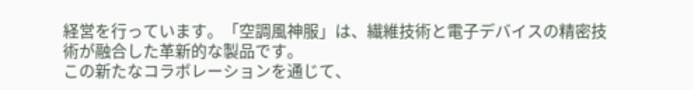経営を行っています。「空調風神服」は、繊維技術と電子デバイスの精密技術が融合した革新的な製品です。
この新たなコラボレーションを通じて、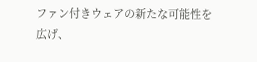ファン付きウェアの新たな可能性を広げ、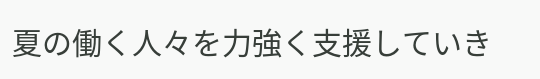夏の働く人々を力強く支援していき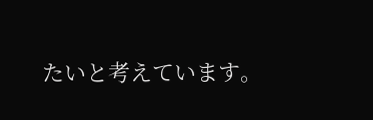たいと考えています。